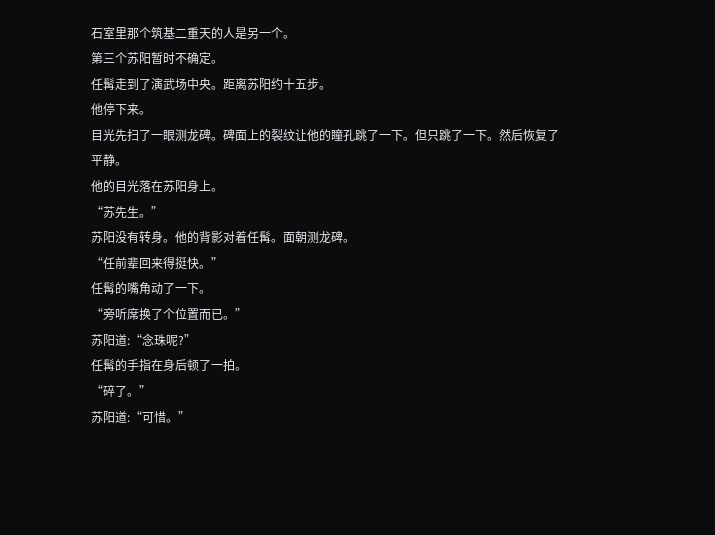石室里那个筑基二重天的人是另一个。
第三个苏阳暂时不确定。
任髯走到了演武场中央。距离苏阳约十五步。
他停下来。
目光先扫了一眼测龙碑。碑面上的裂纹让他的瞳孔跳了一下。但只跳了一下。然后恢复了平静。
他的目光落在苏阳身上。
“苏先生。”
苏阳没有转身。他的背影对着任髯。面朝测龙碑。
“任前辈回来得挺快。”
任髯的嘴角动了一下。
“旁听席换了个位置而已。”
苏阳道:“念珠呢?”
任髯的手指在身后顿了一拍。
“碎了。”
苏阳道:“可惜。”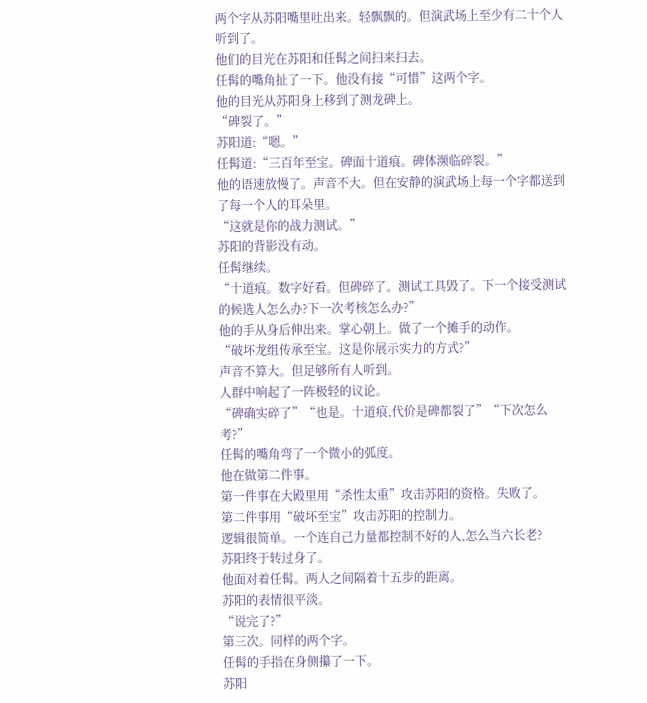两个字从苏阳嘴里吐出来。轻飘飘的。但演武场上至少有二十个人听到了。
他们的目光在苏阳和任髯之间扫来扫去。
任髯的嘴角扯了一下。他没有接“可惜”这两个字。
他的目光从苏阳身上移到了测龙碑上。
“碑裂了。”
苏阳道:“嗯。”
任髯道:“三百年至宝。碑面十道痕。碑体濒临碎裂。”
他的语速放慢了。声音不大。但在安静的演武场上每一个字都送到了每一个人的耳朵里。
“这就是你的战力测试。”
苏阳的背影没有动。
任髯继续。
“十道痕。数字好看。但碑碎了。测试工具毁了。下一个接受测试的候选人怎么办?下一次考核怎么办?”
他的手从身后伸出来。掌心朝上。做了一个摊手的动作。
“破坏龙组传承至宝。这是你展示实力的方式?”
声音不算大。但足够所有人听到。
人群中响起了一阵极轻的议论。
“碑确实碎了”“也是。十道痕,代价是碑都裂了”“下次怎么考?”
任髯的嘴角弯了一个微小的弧度。
他在做第二件事。
第一件事在大殿里用“杀性太重”攻击苏阳的资格。失败了。
第二件事用“破坏至宝”攻击苏阳的控制力。
逻辑很简单。一个连自己力量都控制不好的人,怎么当六长老?
苏阳终于转过身了。
他面对着任髯。两人之间隔着十五步的距离。
苏阳的表情很平淡。
“说完了?”
第三次。同样的两个字。
任髯的手指在身侧攥了一下。
苏阳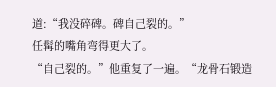道:“我没碎碑。碑自己裂的。”
任髯的嘴角弯得更大了。
“自己裂的。”他重复了一遍。“龙骨石锻造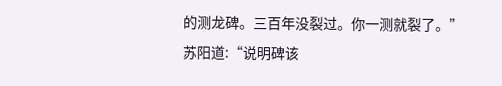的测龙碑。三百年没裂过。你一测就裂了。”
苏阳道:“说明碑该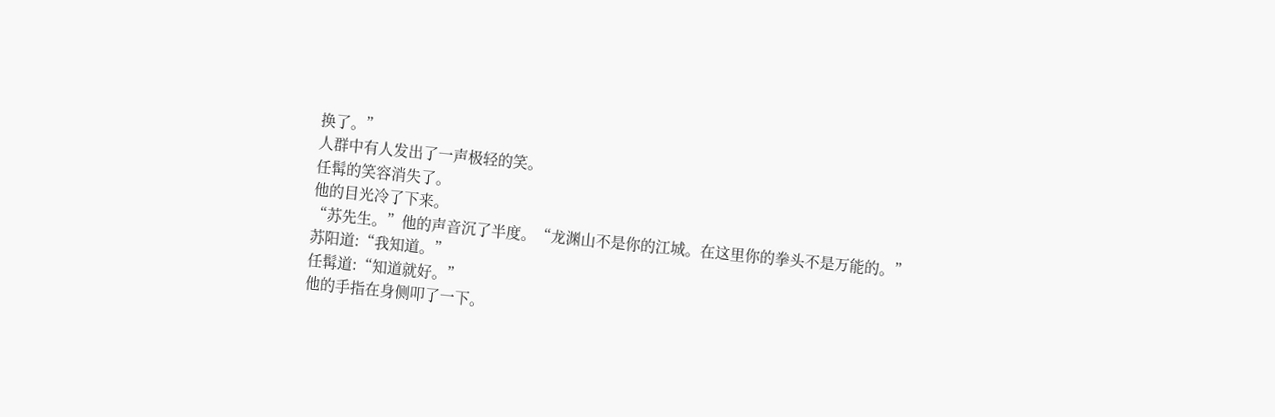换了。”
人群中有人发出了一声极轻的笑。
任髯的笑容消失了。
他的目光冷了下来。
“苏先生。”他的声音沉了半度。“龙渊山不是你的江城。在这里你的拳头不是万能的。”
苏阳道:“我知道。”
任髯道:“知道就好。”
他的手指在身侧叩了一下。